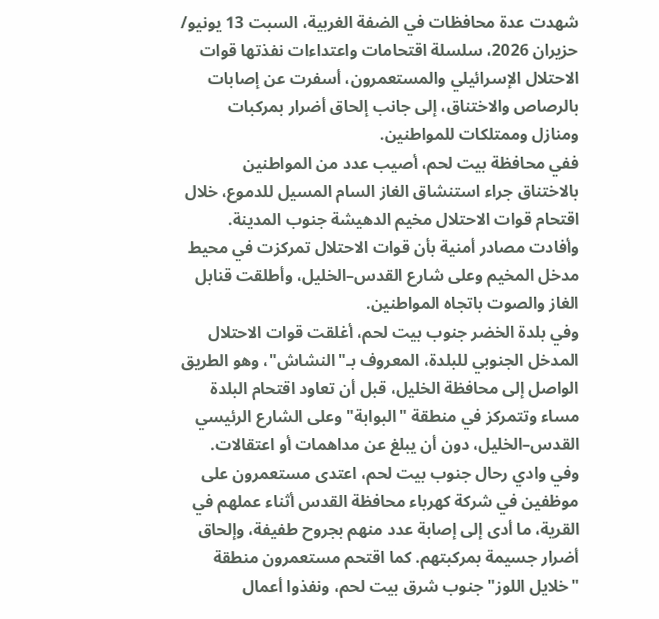شهدت عدة محافظات في الضفة الغربية، السبت 13 يونيو/ حزيران 2026، سلسلة اقتحامات واعتداءات نفذتها قوات الاحتلال الإسرائيلي والمستعمرون، أسفرت عن إصابات بالرصاص والاختناق، إلى جانب إلحاق أضرار بمركبات ومنازل وممتلكات للمواطنين.
ففي محافظة بيت لحم، أصيب عدد من المواطنين بالاختناق جراء استنشاق الغاز السام المسيل للدموع، خلال اقتحام قوات الاحتلال مخيم الدهيشة جنوب المدينة. وأفادت مصادر أمنية بأن قوات الاحتلال تمركزت في محيط مدخل المخيم وعلى شارع القدس–الخليل، وأطلقت قنابل الغاز والصوت باتجاه المواطنين.
وفي بلدة الخضر جنوب بيت لحم، أغلقت قوات الاحتلال المدخل الجنوبي للبلدة، المعروف بـ"النشاش"، وهو الطريق الواصل إلى محافظة الخليل، قبل أن تعاود اقتحام البلدة مساء وتتمركز في منطقة "البوابة" وعلى الشارع الرئيسي القدس–الخليل، دون أن يبلغ عن مداهمات أو اعتقالات.
وفي وادي رحال جنوب بيت لحم، اعتدى مستعمرون على موظفين في شركة كهرباء محافظة القدس أثناء عملهم في القرية، ما أدى إلى إصابة عدد منهم بجروح طفيفة، وإلحاق أضرار جسيمة بمركبتهم. كما اقتحم مستعمرون منطقة "خلايل اللوز" جنوب شرق بيت لحم، ونفذوا أعمال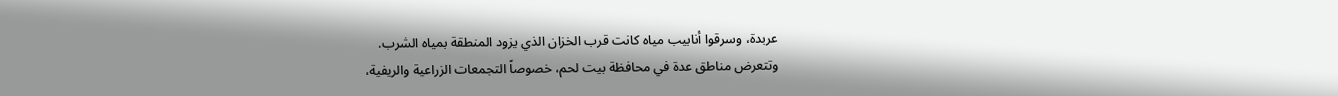عربدة، وسرقوا أنابيب مياه كانت قرب الخزان الذي يزود المنطقة بمياه الشرب.
وتتعرض مناطق عدة في محافظة بيت لحم، خصوصاً التجمعات الزراعية والريفية،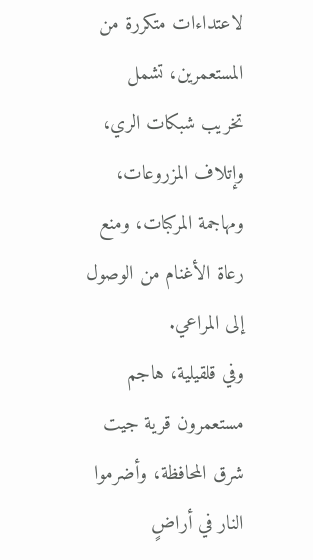لاعتداءات متكررة من المستعمرين، تشمل تخريب شبكات الري، وإتلاف المزروعات، ومهاجمة المركبات، ومنع رعاة الأغنام من الوصول إلى المراعي.
وفي قلقيلية، هاجم مستعمرون قرية جيت شرق المحافظة، وأضرموا النار في أراضٍ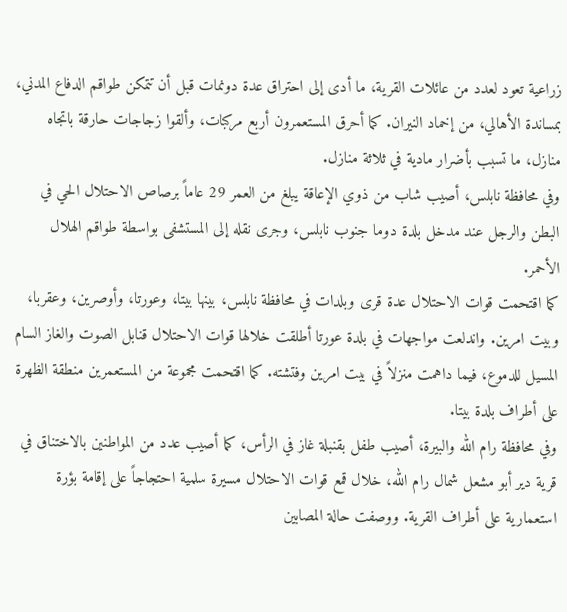زراعية تعود لعدد من عائلات القرية، ما أدى إلى احتراق عدة دونمات قبل أن تتمكن طواقم الدفاع المدني، بمساندة الأهالي، من إخماد النيران. كما أحرق المستعمرون أربع مركبات، وألقوا زجاجات حارقة باتجاه منازل، ما تسبب بأضرار مادية في ثلاثة منازل.
وفي محافظة نابلس، أصيب شاب من ذوي الإعاقة يبلغ من العمر 29 عاماً برصاص الاحتلال الحي في البطن والرجل عند مدخل بلدة دوما جنوب نابلس، وجرى نقله إلى المستشفى بواسطة طواقم الهلال الأحمر.
كما اقتحمت قوات الاحتلال عدة قرى وبلدات في محافظة نابلس، بينها بيتا، وعورتا، وأوصرين، وعقربا، وبيت امرين. واندلعت مواجهات في بلدة عورتا أطلقت خلالها قوات الاحتلال قنابل الصوت والغاز السام المسيل للدموع، فيما داهمت منزلاً في بيت امرين وفتشته. كما اقتحمت مجموعة من المستعمرين منطقة الظهرة على أطراف بلدة بيتا.
وفي محافظة رام الله والبيرة، أصيب طفل بقنبلة غاز في الرأس، كما أصيب عدد من المواطنين بالاختناق في قرية دير أبو مشعل شمال رام الله، خلال قمع قوات الاحتلال مسيرة سلمية احتجاجاً على إقامة بؤرة استعمارية على أطراف القرية. ووصفت حالة المصابين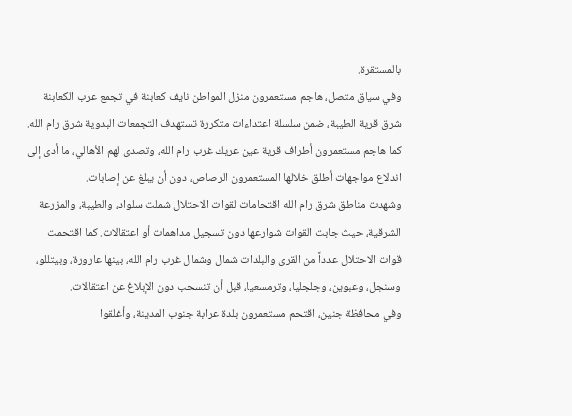بالمستقرة.
وفي سياق متصل، هاجم مستعمرون منزل المواطن نايف كعابنة في تجمع عرب الكعابنة شرق قرية الطيبة، ضمن سلسلة اعتداءات متكررة تستهدف التجمعات البدوية شرق رام الله. كما هاجم مستعمرون أطراف قرية عين عريك غرب رام الله، وتصدى لهم الأهالي، ما أدى إلى اندلاع مواجهات أطلق خلالها المستعمرون الرصاص، دون أن يبلغ عن إصابات.
وشهدت مناطق شرق رام الله اقتحامات لقوات الاحتلال شملت سلواد، والطيبة، والمزرعة الشرقية، حيث جابت القوات شوارعها دون تسجيل مداهمات أو اعتقالات. كما اقتحمت قوات الاحتلال عدداً من القرى والبلدات شمال وشمال غرب رام الله، بينها عارورة، وبيتللو، وسنجل، وعبوين، وجلجليا، وترمسعيا، قبل أن تنسحب دون الإبلاغ عن اعتقالات.
وفي محافظة جنين، اقتحم مستعمرون بلدة عرابة جنوب المدينة، وأغلقوا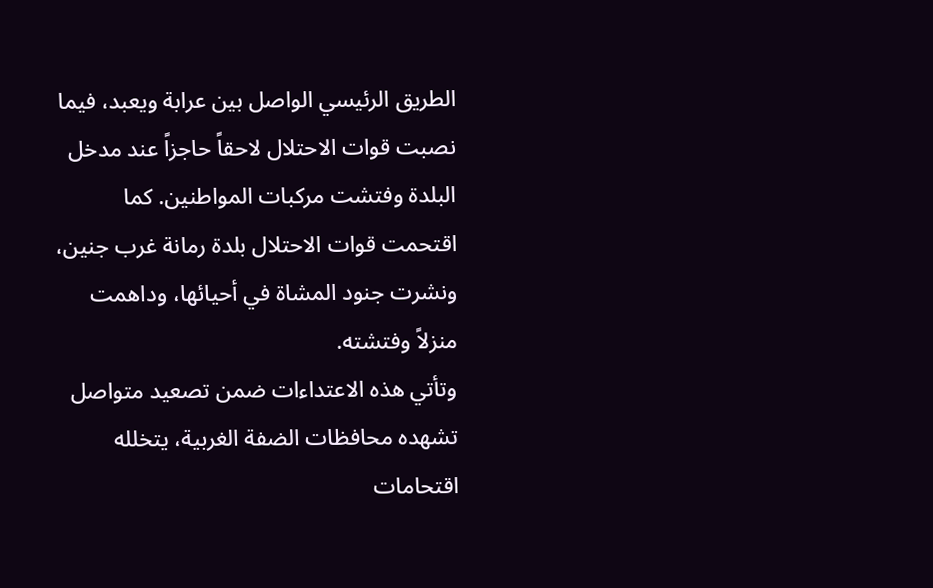الطريق الرئيسي الواصل بين عرابة ويعبد، فيما نصبت قوات الاحتلال لاحقاً حاجزاً عند مدخل البلدة وفتشت مركبات المواطنين. كما اقتحمت قوات الاحتلال بلدة رمانة غرب جنين، ونشرت جنود المشاة في أحيائها، وداهمت منزلاً وفتشته.
وتأتي هذه الاعتداءات ضمن تصعيد متواصل تشهده محافظات الضفة الغربية، يتخلله اقتحامات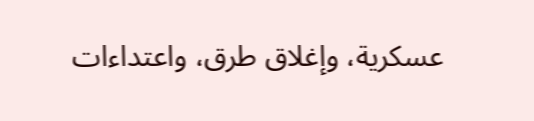عسكرية، وإغلاق طرق، واعتداءات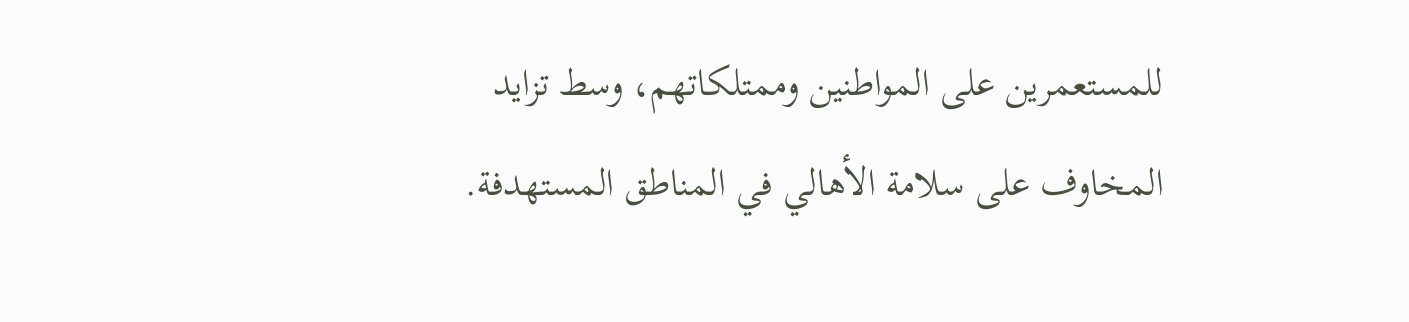للمستعمرين على المواطنين وممتلكاتهم، وسط تزايد المخاوف على سلامة الأهالي في المناطق المستهدفة.